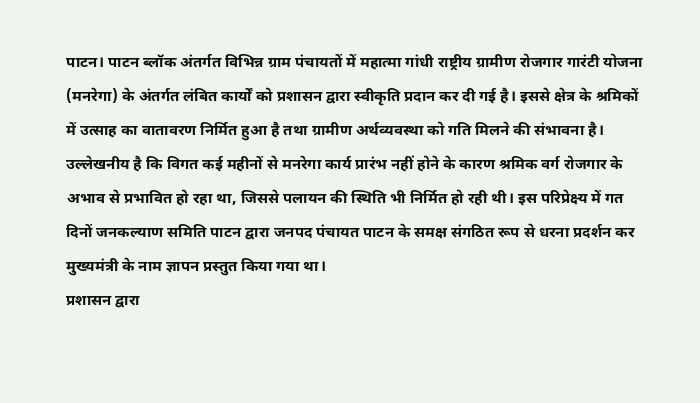पाटन। पाटन ब्लॉक अंतर्गत विभिन्न ग्राम पंचायतों में महात्मा गांधी राष्ट्रीय ग्रामीण रोजगार गारंटी योजना (मनरेगा) के अंतर्गत लंबित कार्यों को प्रशासन द्वारा स्वीकृति प्रदान कर दी गई है। इससे क्षेत्र के श्रमिकों में उत्साह का वातावरण निर्मित हुआ है तथा ग्रामीण अर्थव्यवस्था को गति मिलने की संभावना है। उल्लेखनीय है कि विगत कई महीनों से मनरेगा कार्य प्रारंभ नहीं होने के कारण श्रमिक वर्ग रोजगार के अभाव से प्रभावित हो रहा था, जिससे पलायन की स्थिति भी निर्मित हो रही थी। इस परिप्रेक्ष्य में गत दिनों जनकल्याण समिति पाटन द्वारा जनपद पंचायत पाटन के समक्ष संगठित रूप से धरना प्रदर्शन कर मुख्यमंत्री के नाम ज्ञापन प्रस्तुत किया गया था।
प्रशासन द्वारा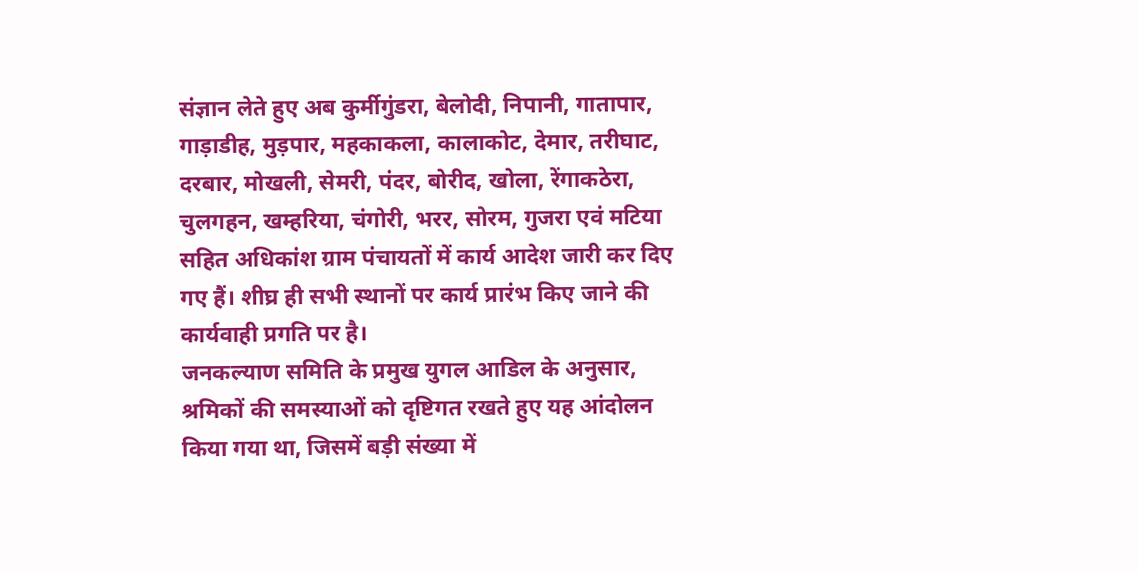संज्ञान लेते हुए अब कुर्मीगुंडरा, बेलोदी, निपानी, गातापार, गाड़ाडीह, मुड़पार, महकाकला, कालाकोट, देमार, तरीघाट, दरबार, मोखली, सेमरी, पंदर, बोरीद, खोला, रेंगाकठेरा, चुलगहन, खम्हरिया, चंगोरी, भरर, सोरम, गुजरा एवं मटिया सहित अधिकांश ग्राम पंचायतों में कार्य आदेश जारी कर दिए गए हैं। शीघ्र ही सभी स्थानों पर कार्य प्रारंभ किए जाने की कार्यवाही प्रगति पर है।
जनकल्याण समिति के प्रमुख युगल आडिल के अनुसार, श्रमिकों की समस्याओं को दृष्टिगत रखते हुए यह आंदोलन किया गया था, जिसमें बड़ी संख्या में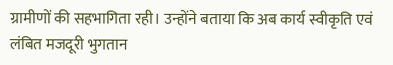ग्रामीणों की सहभागिता रही। उन्होंने बताया कि अब कार्य स्वीकृति एवं लंबित मजदूरी भुगतान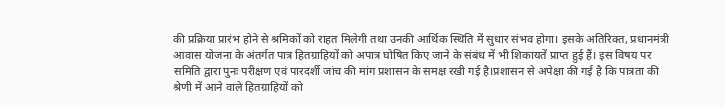की प्रक्रिया प्रारंभ होने से श्रमिकों को राहत मिलेगी तथा उनकी आर्थिक स्थिति में सुधार संभव होगा। इसके अतिरिक्त, प्रधानमंत्री आवास योजना के अंतर्गत पात्र हितग्राहियों को अपात्र घोषित किए जाने के संबंध में भी शिकायतें प्राप्त हुई हैं। इस विषय पर समिति द्वारा पुनः परीक्षण एवं पारदर्शी जांच की मांग प्रशासन के समक्ष रखी गई है।प्रशासन से अपेक्षा की गई है कि पात्रता की श्रेणी में आने वाले हितग्राहियों को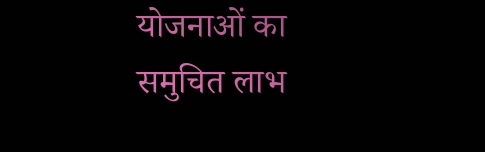योजनाओं का समुचित लाभ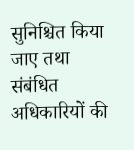सुनिश्चित किया जाए तथा संबंधित अधिकारियों की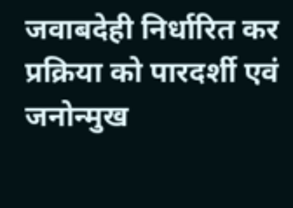जवाबदेही निर्धारित कर प्रक्रिया को पारदर्शी एवं जनोन्मुख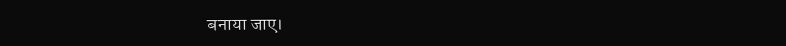बनाया जाए।